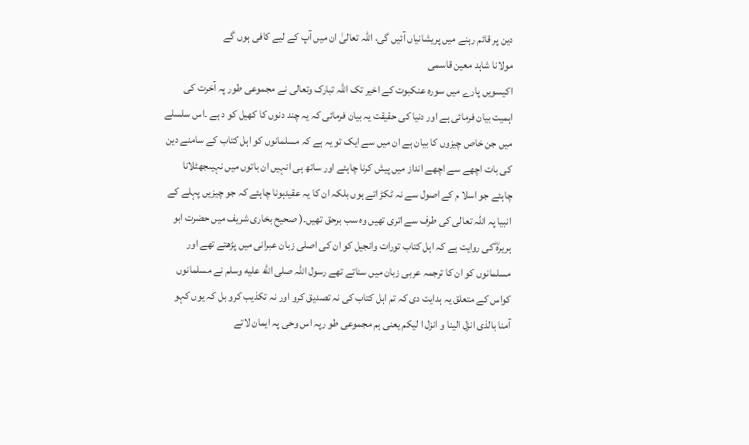دین پر قائم رہنے میں پریشانیاں آئیں گی، اللہ تعالیٰ ان میں آپ کے لیے کافی ہوں گے
مولانا شاہد معین قاسمی
اکیسویں پارے میں سورہ عنکبوت کے اخیر تک اللہ تبارک وتعالی نے مجموعی طور پہ آخرت کی اہمیت بیان فرمائی ہے اور دنیا کی حقیقت یہ بیان فرمائی کہ یہ چند دنوں کا کھیل کو د ہے ۔اس سلسلے میں جن خاص چیزوں کا بیان ہے ان میں سے ایک تو یہ ہے کہ مسلمانوں کو اہل کتاب کے سامنے دین کی بات اچھے سے اچھے انداز میں پیش کرنا چاہئے اور ساتھ ہی انہیں ان باتوں میں نہیںجھٹلانا چاہئے جو اسلا م کے اصول سے نہ ٹکڑ اتے ہوں بلکہ ان کا یہ عقیدہونا چاہئے کہ جو چیزیں پہلے کے انبیا پہ اللہ تعالی کی طرف سے اتری تھیں وہ سب برحق تھیں۔( صحیح بخاری شریف میں حضرت ابو ہریرہؓ کی روایت ہے کہ اہل کتاب تورات وانجیل کو ان کی اصلی زبان عبرانی میں پڑھتے تھے اور مسلمانوں کو ان کا ترجمہ عربی زبان میں سناتے تھے رسول اللہ صلى الله عليه وسلم نے مسلمانوں کواس کے متعلق یہ ہدایت دی کہ تم اہل کتاب کی نہ تصدیق کرو اور نہ تکذیب کرو بل کہ یوں کہو آمنا بالذی انزل الینا و انزل ا لیکم یعنی ہم مجموعی طو رپہ اس وحی پہ ایمان لاتے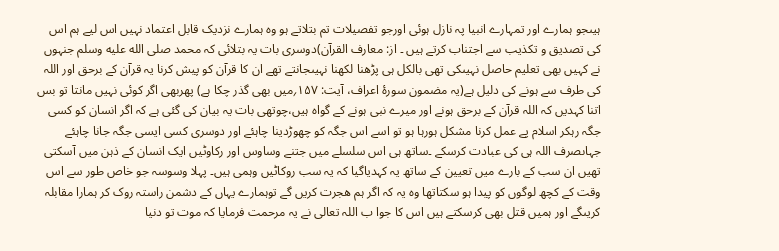ہیںجو ہمارے اور تمہارے انبیا پہ نازل ہوئی اورجو تفصیلات تم بتلاتے ہو وہ ہمارے نزدیک قابل اعتماد نہیں اس لیے ہم اس کی تصدیق و تکذیب سے اجتناب کرتے ہیں ۔ از: معارف القرآن)دوسری بات یہ بتلائی کہ محمد صلى الله عليه وسلم جنہوں نے کہیں بھی تعلیم حاصل نہیںکی تھی بالکل ہی پڑھنا لکھنا نہیںجانتے تھے ان کا قرآن کو پیش کرنا یہ قرآن کے برحق اور اللہ کی طرف سے ہونے کی دلیل ہے(یہ مضمون سورۂ اعراف، آیت: ۱۵۷؍میں بھی گذر چکا ہے) پھربھی اگر کوئی نہیں مانتا تو بس اتنا کہدیں کہ اللہ قرآن کے برحق ہونے اور میرے نبی ہونے کے گواہ ہیں،چوتھی بات یہ بیان کی گئی ہے کہ اگر انسان کو کسی جگہ رہکر اسلام پے عمل کرنا مشکل ہورہا ہو تو اسے اس جگہ کو چھوڑدینا چاہئے اور دوسری کسی ایسی جگہ جانا چاہئے جہاںصرف اللہ ہی کی عبادت کرسکے ۔ساتھ ہی اس سلسلے میں جتنے وساوس اور رکاوٹیں ایک انسان کے ذہن میں آسکتی تھیں ان سب کے بارے میں تعیین کے ساتھ یہ کہدیاگیا کہ یہ سب روکاٹیں وہمی ہیں۔ پہلا وسوسہ جو خاص طور سے اس وقت کے کچھ لوگوں کو پیدا ہو سکتاتھا وہ یہ کہ اگر ہم ھجرت کریں گے توہمارے یہاں کے دشمن راستہ روک کر ہمارا مقابلہ کریںگے اور ہمیں قتل بھی کرسکتے ہیں اس کا جوا ب اللہ تعالی نے یہ مرحمت فرمایا کہ موت تو دنیا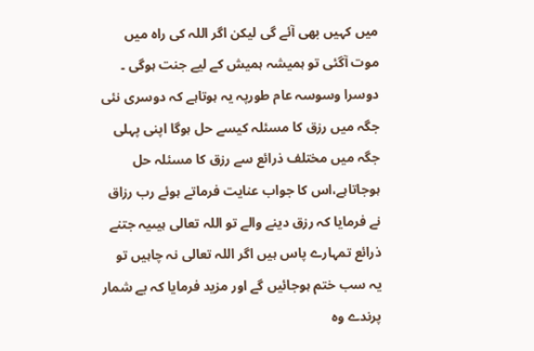میں کہیں بھی آئے گی لیکن اگر اللہ کی راہ میں موت آگئی تو ہمیشہ ہمیش کے لیے جنت ہوگی ۔ دوسرا وسوسہ عام طورپہ یہ ہوتاہے کہ دوسری نئی جگہ میں رزق کا مسئلہ کیسے حل ہوگا اپنی پہلی جگہ میں مختلف ذرائع سے رزق کا مسئلہ حل ہوجاتاہے،اس کا جواب عنایت فرماتے ہوئے رب رزاق نے فرمایا کہ رزق دینے والے تو اللہ تعالی ہیںیہ جتنے ذرائع تمہارے پاس ہیں اگر اللہ تعالی نہ چاہیں تو یہ سب ختم ہوجائیں گے اور مزید فرمایا کہ بے شمار پرندے وہ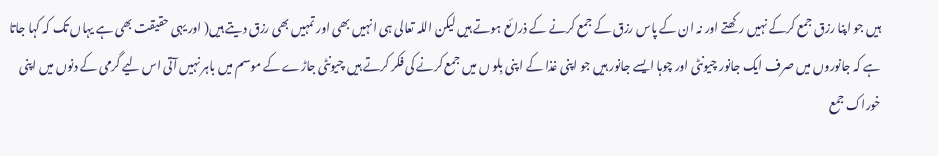ہیں جو اپنا رزق جمع کرکے نہیں رکھتے اور نہ ان کے پاس رزق کے جمع کرنے کے ذرائع ہوتے ہیں لیکن اللہ تعالی ہی انہیں بھی اور تمہیں بھی رزق دیتے ہیں( اور یہی حقیقت بھی ہے یہاں تک کہ کہا جاتا ہے کہ جانوروں میں صرف ایک جانور چیونٹی اور چوہا ایسے جانور ہیں جو اپنی غذا کے ا پنی بِلو ں میں جمع کرنے کی فکر کرتے ہیں چیونٹی جاڑے کے موسم میں باہر نہیں آتی اس لیے گرمی کے دنوں میں اپنی خوراک جمع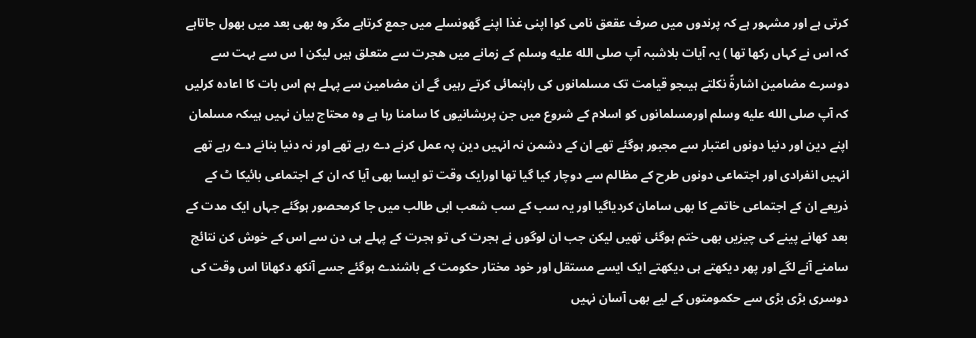کرتی ہے اور مشہور ہے کہ پرندوں میں صرف عقعق نامی کوا اپنی غذا اپنے گھونسلے میں جمع کرتاہے مگر وہ بھی بعد میں بھول جاتاہے کہ اس نے کہاں رکھا تھا ) یہ آیات بلاشبہ آپ صلى الله عليه وسلم کے زمانے میں ھجرت سے متعلق ہیں لیکن ا س سے بہت سے دوسرے مضامین اشارۃً نکلتے ہیںجو قیامت تک مسلمانوں کی راہنمائی کرتے رہیں گے ان مضامین سے پہلے ہم اس بات کا اعادہ کرلیں کہ آپ صلى الله عليه وسلم اورمسلمانوں کو اسلام کے شروع میں جن پریشانیوں کا سامنا رہا ہے وہ محتاج بیان نہیں ہیںکہ مسلمان اپنے دین اور دنیا دونوں اعتبار سے مجبور ہوگئے تھے ان کے دشمن نہ انہیں دین پہ عمل کرنے دے رہے تھے اور نہ دنیا بنانے دے رہے تھے انہیں انفرادی اور اجتماعی دونوں طرح کے مظالم سے دوچار کیا گیا تھا اورایک وقت تو ایسا بھی آیا کہ ان کے اجتماعی بائیکا ٹ کے ذریعے ان کے اجتماعی خاتمے کا بھی سامان کردیاگیا اور یہ سب کے سب شعب ابی طالب میں جا کرمحصور ہوگئے جہاں ایک مدت کے بعد کھانے پینے کی چیزیں بھی ختم ہوگئی تھیں لیکن جب ان لوگوں نے ہجرت کی تو ہجرت کے پہلے ہی دن سے اس کے خوش کن نتائج سامنے آنے لگے اور پھر دیکھتے ہی دیکھتے ایک ایسے مستقل اور خود مختار حکومت کے باشندے ہوگئے جسے آنکھ دکھانا اس وقت کی دوسری بڑی بڑی سے حکمومتوں کے لیے بھی آسان نہیں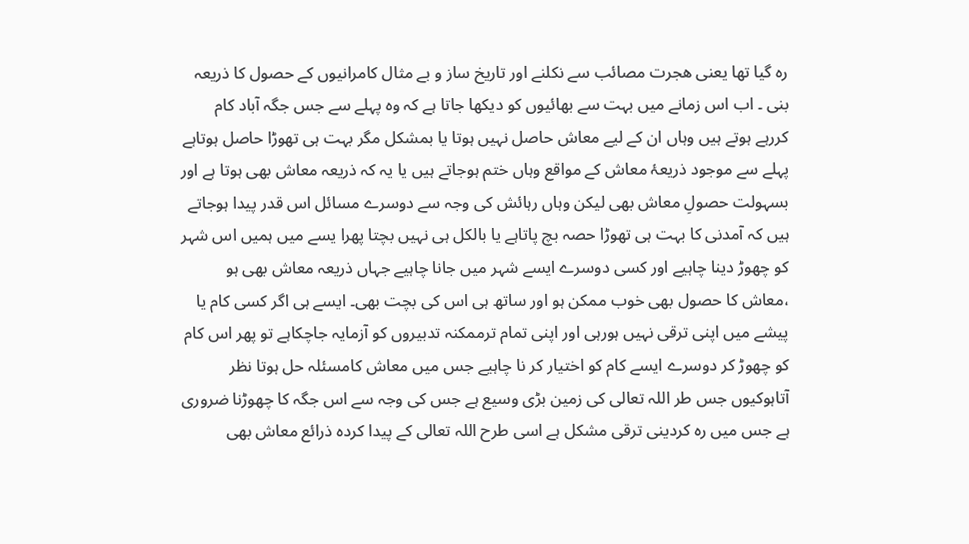رہ گیا تھا یعنی ھجرت مصائب سے نکلنے اور تاریخ ساز و بے مثال کامرانیوں کے حصول کا ذریعہ بنی ۔ اب اس زمانے میں بہت سے بھائیوں کو دیکھا جاتا ہے کہ وہ پہلے سے جس جگہ آباد کام کررہے ہوتے ہیں وہاں ان کے لیے معاش حاصل نہیں ہوتا یا بمشکل مگر بہت ہی تھوڑا حاصل ہوتاہے پہلے سے موجود ذریعۂ معاش کے مواقع وہاں ختم ہوجاتے ہیں یا یہ کہ ذریعہ معاش بھی ہوتا ہے اور بسہولت حصولِ معاش بھی لیکن وہاں رہائش کی وجہ سے دوسرے مسائل اس قدر پیدا ہوجاتے ہیں کہ آمدنی کا بہت ہی تھوڑا حصہ بچ پاتاہے یا بالکل ہی نہیں بچتا پھرا یسے میں ہمیں اس شہر کو چھوڑ دینا چاہیے اور کسی دوسرے ایسے شہر میں جانا چاہیے جہاں ذریعہ معاش بھی ہو ،معاش کا حصول بھی خوب ممکن ہو اور ساتھ ہی اس کی بچت بھی۔ ایسے ہی اگر کسی کام یا پیشے میں اپنی ترقی نہیں ہورہی اور اپنی تمام ترممکنہ تدبیروں کو آزمایہ جاچکاہے تو پھر اس کام کو چھوڑ کر دوسرے ایسے کام کو اختیار کر نا چاہیے جس میں معاش کامسئلہ حل ہوتا نظر آتاہوکیوں جس طر اللہ تعالی کی زمین بڑی وسیع ہے جس کی وجہ سے اس جگہ کا چھوڑنا ضروری ہے جس میں رہ کردینی ترقی مشکل ہے اسی طرح اللہ تعالی کے پیدا کردہ ذرائع معاش بھی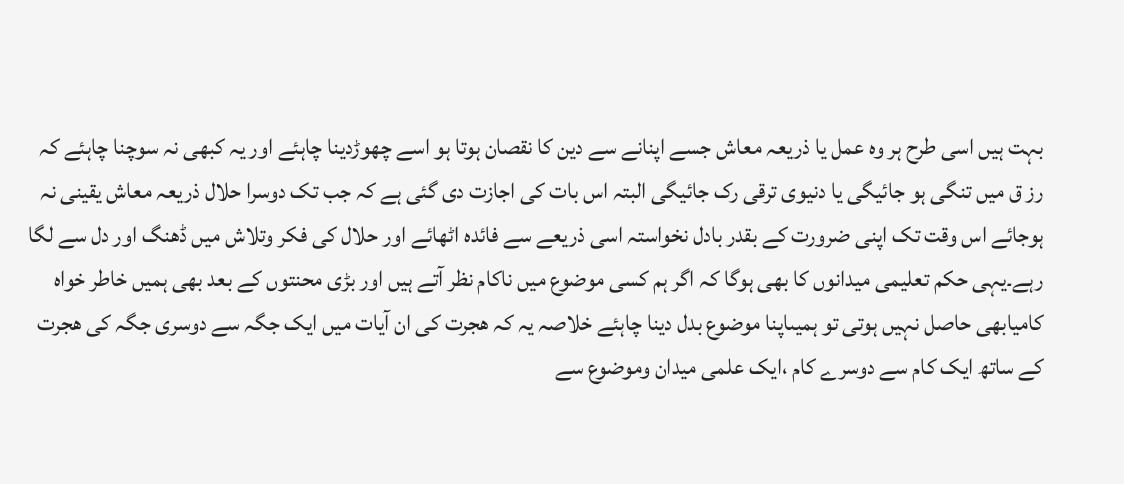بہت ہیں اسی طرح ہر وہ عمل یا ذریعہ معاش جسے اپنانے سے دین کا نقصان ہوتا ہو اسے چھوڑدینا چاہئے اور یہ کبھی نہ سوچنا چاہئے کہ رز ق میں تنگی ہو جائیگی یا دنیوی ترقی رک جائیگی البتہ اس بات کی اجازت دی گئی ہے کہ جب تک دوسرا حلال ذریعہ معاش یقینی نہ ہوجائے اس وقت تک اپنی ضرورت کے بقدر بادل نخواستہ اسی ذریعے سے فائدہ اٹھائے اور حلال کی فکر وتلاش میں ڈھنگ اور دل سے لگا رہے۔یہی حکم تعلیمی میدانوں کا بھی ہوگا کہ اگر ہم کسی موضوع میں ناکام نظر آتے ہیں اور بڑی محنتوں کے بعد بھی ہمیں خاطر خواہ کامیابھی حاصل نہیں ہوتی تو ہمیںاپنا موضوع بدل دینا چاہئے خلاصہ یہ کہ ھجرت کی ان آیات میں ایک جگہ سے دوسری جگہ کی ھجرت کے ساتھ ایک کام سے دوسرے کام ،ایک علمی میدان وموضوع سے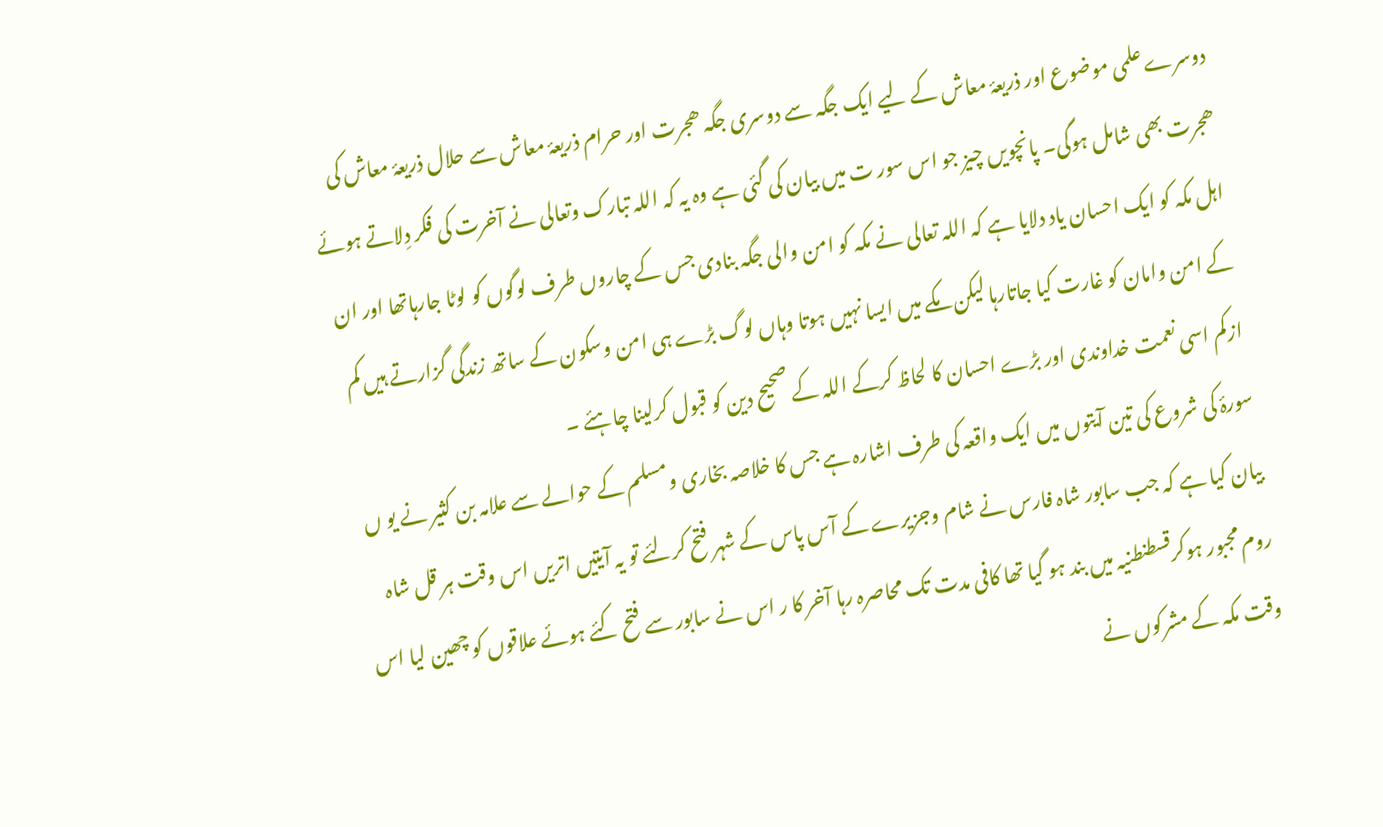دوسرے علمی موضوع اور ذریعۂ معاش کے لیے ایک جگہ سے دوسری جگہ ھجرت اور حرام ذریعۂ معاش سے حلال ذریعۂ معاش کی ھجرت بھی شامل ہوگی۔ پانچویں چیز جو اس سور ت میں بیان کی گئی ہے وہ یہ کہ اللہ تبارک وتعالی نے آخرت کی فکر دِلاتے ہوئے اہل مکہ کو ایک احسان یاد دلایا ہے کہ اللہ تعالی نے مکہ کو امن والی جگہ بنادی جس کے چاروں طرف لوگوں کو لوٹا جارہاتھا اور ان کے امن وامان کو غارت کیا جاتارہا لیکن مکے میں ایسا نہیں ہوتا وہاں لوگ بڑے ہی امن وسکون کے ساتھ زندگی گزارتے ہیں کم ازکم اسی نعمت خداوندی اور بڑے احسان کا لحاظ کرکے اللہ کے صحیح دین کو قبول کرلینا چاہئے ۔
سورۂ کی شروع کی تین آیتوں میں ایک واقعہ کی طرف اشارہ ہے جس کا خلاصہ بخاری ومسلم کے حوالے سے علامہ بن کثیر نے یو ں بیان کیا ہے کہ جب سابور شاہ فارس نے شام وجزیرے کے آس پاس کے شہر فتح کرلئے تو یہ آیتیں اتریں اس وقت ہر قل شاہ روم مجبور ہوکرقسطنطنیہ میں بند ہو گیا تھا کافی مدت تک محاصرہ رہا آخر کا ر اس نے سابور سے فتح کئے ہوئے علاقوں کو چھین لیا اس وقت مکہ کے مشرکوں نے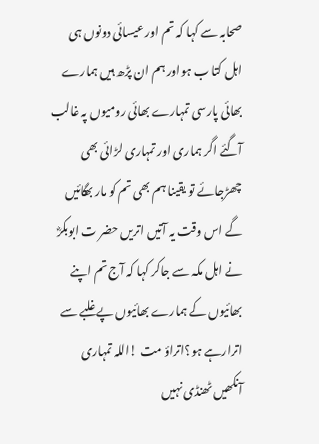صحابہ سے کہا کہ تم اور عیسائی دونوں ہی اہل کتا ب ہواور ہم ان پڑھ ہیں ہمارے بھائی پارسی تمہارے بھائی رومیوں پہ غالب آگئے اگر ہماری اور تمہاری لڑائی بھی چھڑجائے تو یقینا ہم بھی تم کو مار بھگائیں گے اس وقت یہ آتیں اتریں حضر ت ابوبکرؓ نے اہل مکہ سے جاکر کہا کہ آج تم اپنے بھائیوں کے ہمارے بھائیوں پے غلبے سے اترارہے ہو؟اتراؤ مت !اللہ تمہاری آنکھیں ٹھنڈی نہیں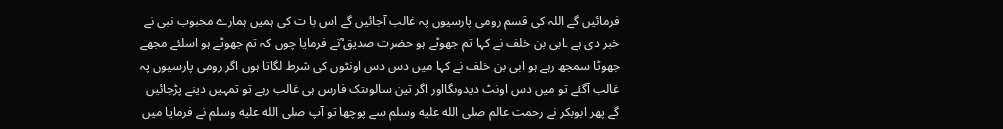فرمائیں گے اللہ کی قسم رومی پارسیوں پہ غالب آجائیں گے اس با ت کی ہمیں ہمارے محبوب نبی نے خبر دی ہے ۔ابی بن خلف نے کہا تم جھوٹے ہو حضرت صدیق ؓنے فرمایا چوں کہ تم جھوٹے ہو اسلئے مجھے جھوٹا سمجھ رہے ہو ابی بن خلف نے کہا میں دس دس اونٹوں کی شرط لگاتا ہوں اگر رومی پارسیوں پہ غالب آگئے تو میں دس اونٹ دیدوںگااور اگر تین سالوںتک فارس ہی غالب رہے تو تمہیں دینے پڑجائیں گے پھر ابوبکر نے رحمت عالم صلى الله عليه وسلم سے پوچھا تو آپ صلى الله عليه وسلم نے فرمایا میں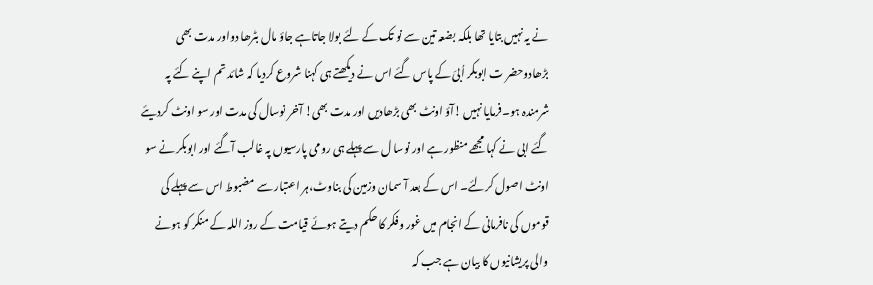نے یہ نہیں بتایا تھا بلکہ بضعہ تین سے نو تک کے لئے بولا جاتاہے جاؤ مال بٹرھا دواور مدت بھی بڑھادوحضر ت ابوبکر اُبیَ کے پاس گئے اس نے دیکھتے ہی کہنا شروع کردیا کہ شائد تم اپنے کئے پہ شرمندہ ہو۔فرمایا نہیں !آؤ اونٹ بھی بڑھادیں اور مدت بھی! آخر نوسال کی مدت اور سو اونٹ کردیئے گئے ابی نے کہا مجھے منظور ہے اور نوسا ل سے پہلے ہی رومی پارسیوں پہ غالب آگئے اور ابوبکر نے سو اونٹ اصول کرلئے۔ اس کے بعد آ سمان وزمین کی بناوٹ،ہر اعتبار سے مضبوط اس سے پہلے کی قوموں کی نافرمانی کے انجام میں غور وفکر کا حکم دیتے ہوئے قیامت کے روز اللہ کے منکر کو ہونے والی پریشانیوں کا بیان ہے جب کہ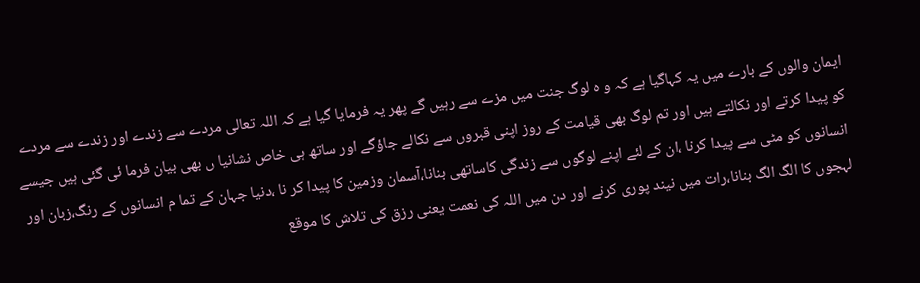ایمان والوں کے بارے میں یہ کہاگیا ہے کہ و ہ لوگ جنت میں مزے سے رہیں گے پھر یہ فرمایا گیا ہے کہ اللہ تعالی مردے سے زندے اور زندے سے مردے کو پیدا کرتے اور نکالتے ہیں اور تم لوگ بھی قیامت کے روز اپنی قبروں سے نکالے جاؤگے اور ساتھ ہی خاص نشانیا ں بھی بیان فرما ئی گئی ہیں جیسے انسانوں کو مٹی سے پیدا کرنا ،ان کے لئے اپنے لوگوں سے زندگی کاساتھی بنانا،آسمان وزمین کا پیدا کر نا ،دنیا جہان کے تما م انسانوں کے رنگ،زبان اور لہجوں کا الگ الگ بنانا،رات میں نیند پوری کرنے اور دن میں اللہ کی نعمت یعنی رزق کی تلاش کا موقع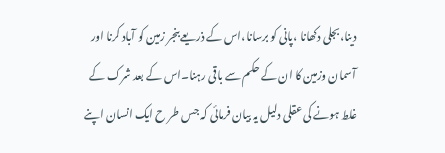دینا،بجلی دکھانا ،پانی کو برسانا،اس کے ذریعے بنجر زمین کو آباد کرنا اور آسمان وزمین کا ان کے حکم سے باقی رہنا۔اس کے بعد شرک کے غلط ہونے کی عقلی دلیل یہ بیان فرمائی کہ جس طر ح ایک انسان اپنے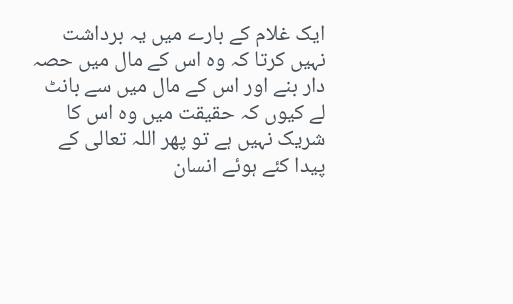ایک غلام کے بارے میں یہ برداشت نہیں کرتا کہ وہ اس کے مال میں حصہ دار بنے اور اس کے مال میں سے بانٹ لے کیوں کہ حقیقت میں وہ اس کا شریک نہیں ہے تو پھر اللہ تعالی کے پیدا کئے ہوئے انسان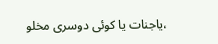،یاجنات یا کوئی دوسری مخلو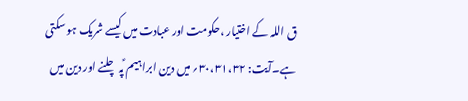ق اللہ کے اختیار ،حکومت اور عبادت میں کیسے شریک ہو سکتی ہے۔آیت: ۳۰،۳۱،۳۲؍ میں دین ابراہیم ؑپہ چلنے اور دین میں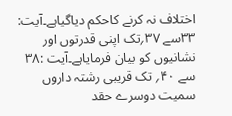اختلاف نہ کرنے کاحکم دیاگیاہے۔آیت: ۳۳سے ۳۷؍تک اپنی قدرتوں اور نشانیوں کو بیان فرمایاہے۔آیت :۳۸ سے ۴۰؍ تک قریبی رشتہ داروں سمیت دوسرے حقد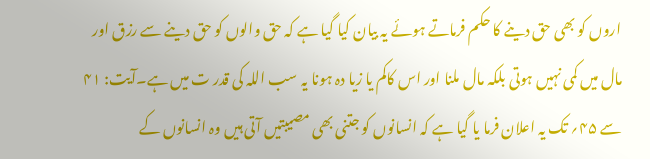اروں کو بھی حق دینے کا حکم فرماتے ہوئے یہ بیان کیا گیا ہے کہ حق والوں کو حق دینے سے رزق اور مال میں کمی نہیں ہوتی بلکہ مال ملنا اور اس کاکم یا زیا دہ ہونا یہ سب اللہ کی قدر ت میں ہے۔آیت: ۴۱ سے ۴۵؍ تک یہ اعلان فرما یا گیا ہے کہ انسانوں کو جتنی بھی مصیبتیں آتی ہیں وہ انسانوں کے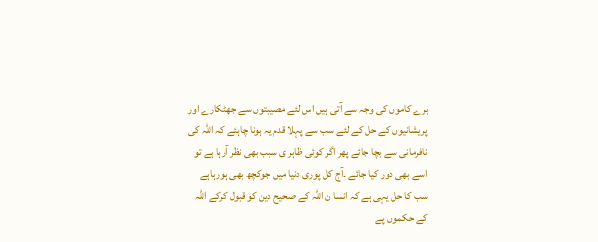برے کاموں کی وجہ سے آتی ہیں اس لئے مصیبتوں سے جھٹکارے اور پریشانیوں کے حل کے لئے سب سے پہلا قدم یہ ہونا چاہئے کہ اللہ کی نافرمانی سے بچا جائے پھر اگر کوئی ظاہر ی سبب بھی نظر آرہا ہے تو اسے بھی دور کیا جائے ۔آج کل پوری دنیا میں جوکچھ بھی ہورہاہے سب کا حل یہی ہے کہ انسا ن اللہ کے صحیح دین کو قبول کرکے اللہ کے حکموں پے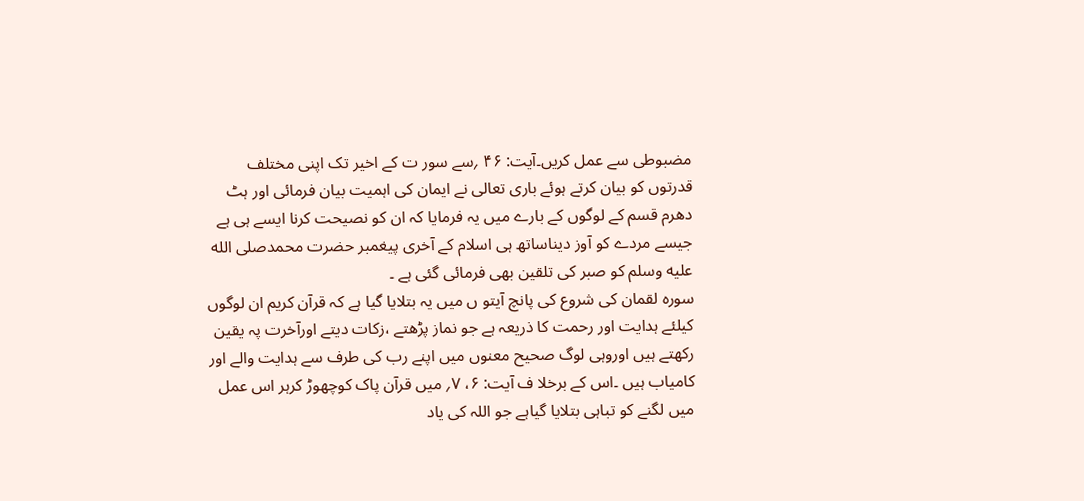مضبوطی سے عمل کریں۔آیت: ۴۶ ؍سے سور ت کے اخیر تک اپنی مختلف قدرتوں کو بیان کرتے ہوئے باری تعالی نے ایمان کی اہمیت بیان فرمائی اور ہٹ دھرم قسم کے لوگوں کے بارے میں یہ فرمایا کہ ان کو نصیحت کرنا ایسے ہی ہے جیسے مردے کو آوز دیناساتھ ہی اسلام کے آخری پیغمبر حضرت محمدصلى الله عليه وسلم کو صبر کی تلقین بھی فرمائی گئی ہے ۔
سورہ لقمان کی شروع کی پانچ آیتو ں میں یہ بتلایا گیا ہے کہ قرآن کریم ان لوگوں کیلئے ہدایت اور رحمت کا ذریعہ ہے جو نماز پڑھتے ،زکات دیتے اورآخرت پہ یقین رکھتے ہیں اوروہی لوگ صحیح معنوں میں اپنے رب کی طرف سے ہدایت والے اور کامیاب ہیں ۔اس کے برخلا ف آیت: ۶، ۷؍ میں قرآن پاک کوچھوڑ کرہر اس عمل میں لگنے کو تباہی بتلایا گیاہے جو اللہ کی یاد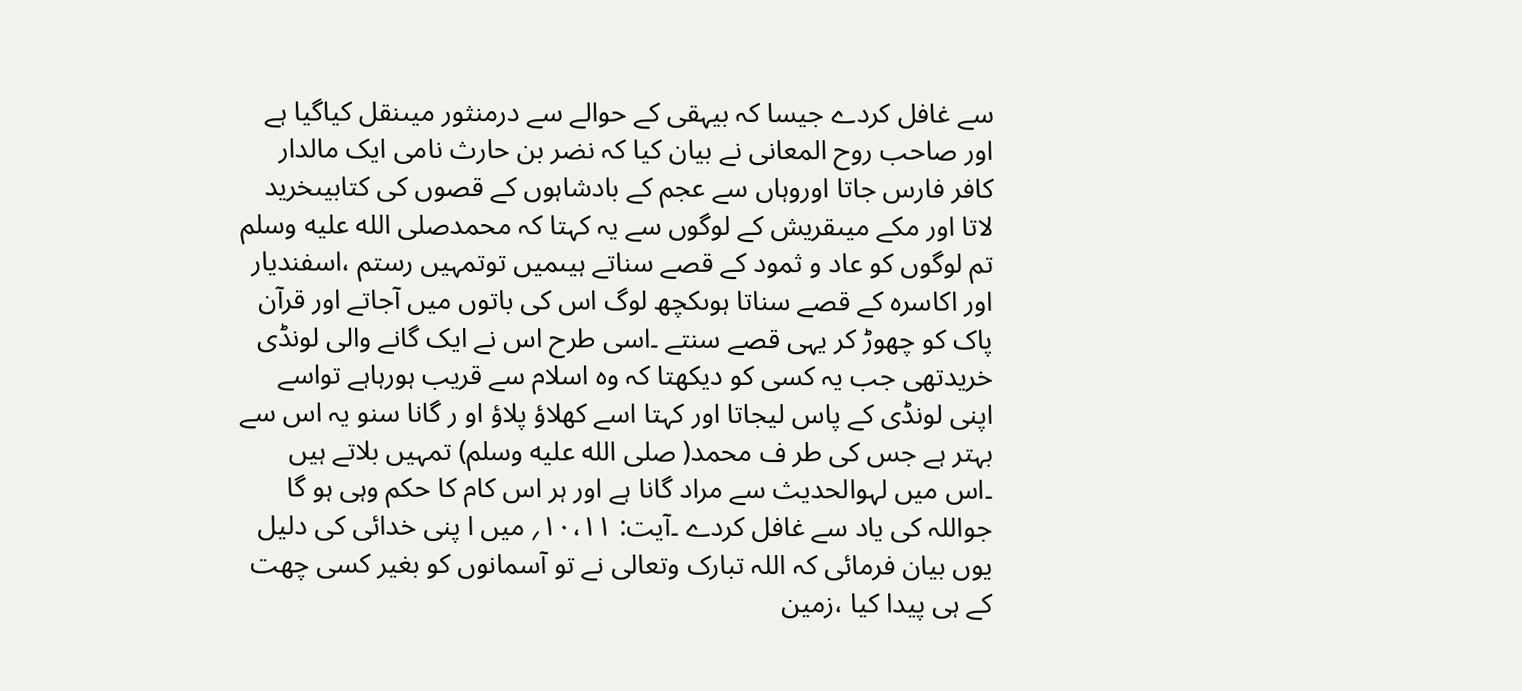سے غافل کردے جیسا کہ بیہقی کے حوالے سے درمنثور میںنقل کیاگیا ہے اور صاحب روح المعانی نے بیان کیا کہ نضر بن حارث نامی ایک مالدار کافر فارس جاتا اوروہاں سے عجم کے بادشاہوں کے قصوں کی کتابیںخرید لاتا اور مکے میںقریش کے لوگوں سے یہ کہتا کہ محمدصلى الله عليه وسلم تم لوگوں کو عاد و ثمود کے قصے سناتے ہیںمیں توتمہیں رستم ،اسفندیار اور اکاسرہ کے قصے سناتا ہوںکچھ لوگ اس کی باتوں میں آجاتے اور قرآن پاک کو چھوڑ کر یہی قصے سنتے ۔اسی طرح اس نے ایک گانے والی لونڈی خریدتھی جب یہ کسی کو دیکھتا کہ وہ اسلام سے قریب ہورہاہے تواسے اپنی لونڈی کے پاس لیجاتا اور کہتا اسے کھلاؤ پلاؤ او ر گانا سنو یہ اس سے بہتر ہے جس کی طر ف محمد( صلى الله عليه وسلم) تمہیں بلاتے ہیں ۔اس میں لہوالحدیث سے مراد گانا ہے اور ہر اس کام کا حکم وہی ہو گا جواللہ کی یاد سے غافل کردے ۔آیت: ۱۰،۱۱؍ میں ا پنی خدائی کی دلیل یوں بیان فرمائی کہ اللہ تبارک وتعالی نے تو آسمانوں کو بغیر کسی چھت کے ہی پیدا کیا ،زمین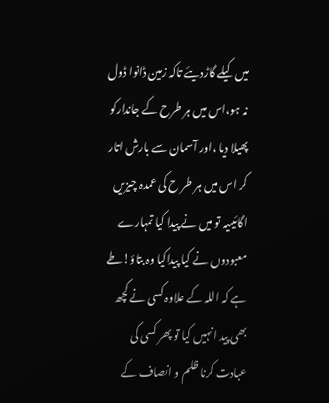میں کیلے گاڑدیئے تاکہ زمین ڈانوا ڈول نہ ہو،اس میں ہر طرح کے جاندارکو پھیلا دیا ،اور آسمان سے بارش اتار کر اس میں ہر طر ح کی عمدہ چیزیں اگائیںیہ تو میں نے پیدا کیا تمہارے معبودوں نے کیا پیداکیا وہ بتاؤ!طے ہے کہ اللہ کے علاوہ کسی نے کچھ بھی پید انہیں کیا تو پھر کسی کی عبادت کرنا ظلم و انصاف کے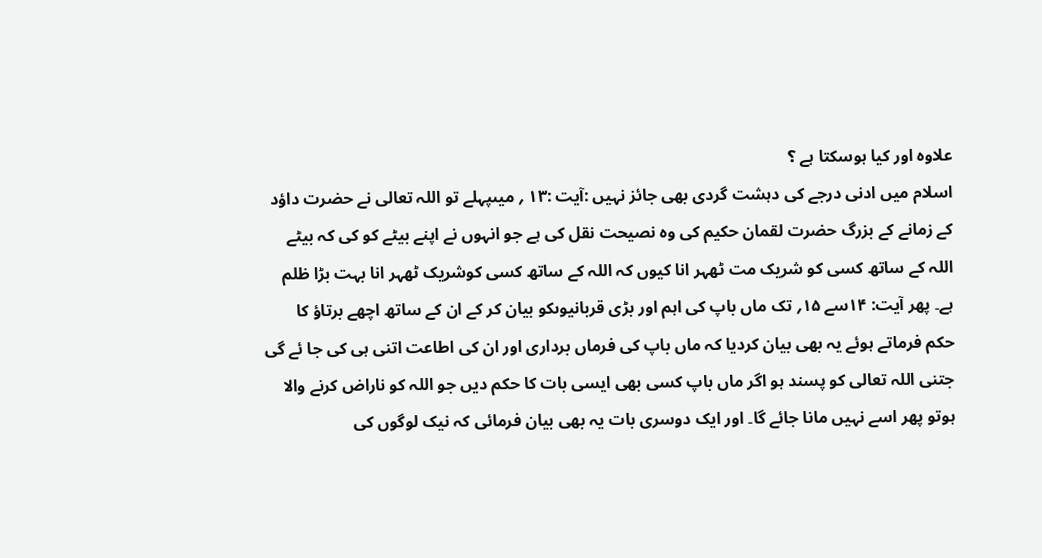علاوہ اور کیا ہوسکتا ہے ؟
اسلام میں ادنی درجے کی دہشت گردی بھی جائز نہیں :آیت :۱۳ ؍ میںپہلے تو اللہ تعالی نے حضرت داؤد کے زمانے کے بزرگ حضرت لقمان حکیم کی وہ نصیحت نقل کی ہے جو انہوں نے اپنے بیٹے کو کی کہ بیٹے اللہ کے ساتھ کسی کو شریک مت ٹھہر انا کیوں کہ اللہ کے ساتھ کسی کوشریک ٹھہر انا بہت بڑا ظلم ہے۔ پھر آیت: ۱۴سے ۱۵؍ تک ماں باپ کی اہم اور بڑی قربانیوںکو بیان کر کے ان کے ساتھ اچھے برتاؤ کا حکم فرماتے ہوئے یہ بھی بیان کردیا کہ ماں باپ کی فرماں برداری اور ان کی اطاعت اتنی ہی کی جا ئے گی جتنی اللہ تعالی کو پسند ہو اگر ماں باپ کسی بھی ایسی بات کا حکم دیں جو اللہ کو ناراض کرنے والا ہوتو پھر اسے نہیں مانا جائے گا۔ اور ایک دوسری بات یہ بھی بیان فرمائی کہ نیک لوگوں کی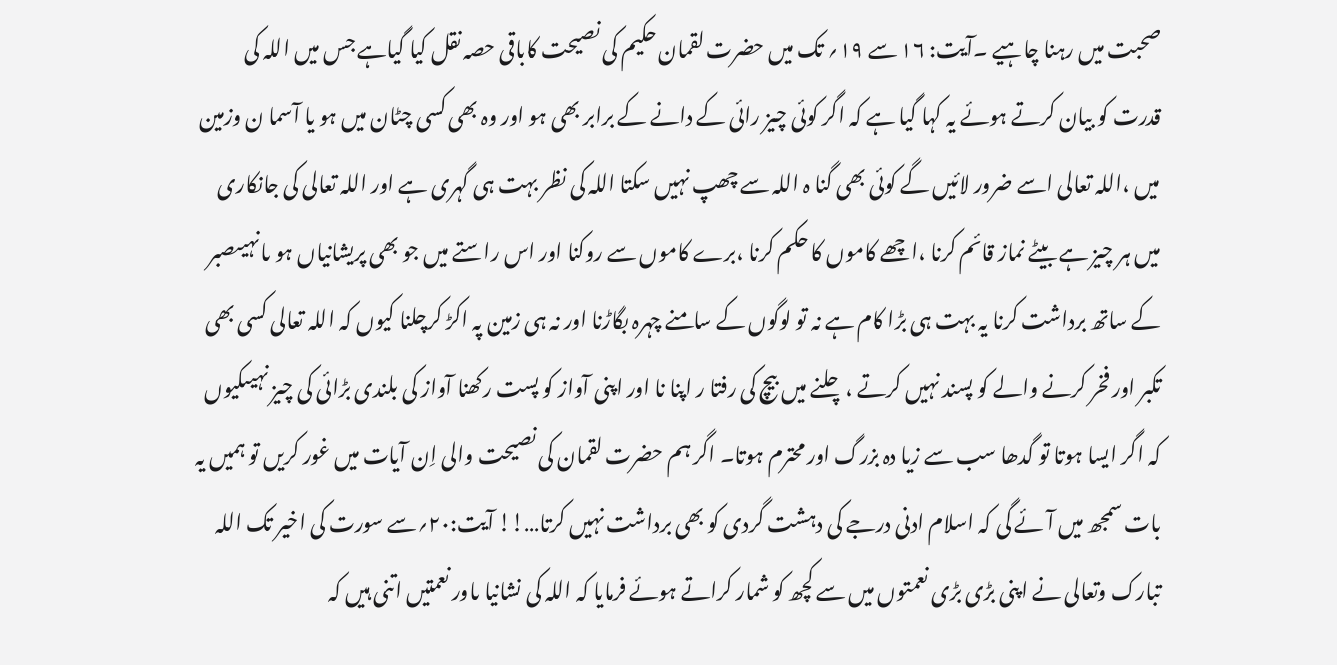صحبت میں رہنا چاہیے ۔آیت: ۱۶ سے ۱۹؍ تک میں حضرت لقمان حکیم کی نصیحت کاباقی حصہ نقل کیا گیاہے جس میں اللہ کی قدرت کو بیان کرتے ہوئے یہ کہا گیا ہے کہ اگر کوئی چیز رائی کے دانے کے برابر بھی ہو اور وہ بھی کسی چٹان میں ہو یا آسما ن وزمین میں ،اللہ تعالی اسے ضرور لائیں گے کوئی بھی گنا ہ اللہ سے چھپ نہیں سکتا اللہ کی نظر بہت ہی گہری ہے اور اللہ تعالی کی جانکاری میں ہر چیز ہے بیٹے نماز قائم کرنا ،اچھے کاموں کا حکم کرنا ،برے کاموں سے روکنا اور اس راستے میں جو بھی پریشانیاں ہو ںانہیںصبر کے ساتھ برداشت کرنا یہ بہت ہی بڑا کام ہے نہ تو لوگوں کے سامنے چہرہ بگاڑنا اور نہ ہی زمین پہ اکڑ کرچلنا کیوں کہ اللہ تعالی کسی بھی تکبر اور فخر کرنے والے کو پسند نہیں کرتے ،چلنے میں بیچ کی رفتا ر اپنا نا اور اپنی آواز کو پست رکھنا آواز کی بلندی بڑائی کی چیز نہیںکیوں کہ اگر ایسا ہوتا تو گدھا سب سے زیا دہ بزرگ اور محترم ہوتا۔ اگر ہم حضرت لقمان کی نصیحت والی اِن آیات میں غور کریں تو ہمیں یہ بات سمجھ میں آئے گی کہ اسلام ادنی درجے کی دہشت گردی کو بھی برداشت نہیں کرتا…!! آیت:۲۰؍سے سورت کی اخیر تک اللہ تبارک وتعالی نے اپنی بڑی بڑی نعمتوں میں سے کچھ کو شمار کراتے ہوئے فرمایا کہ اللہ کی نشانیا ںاور نعمتیں اتنی ہیں کہ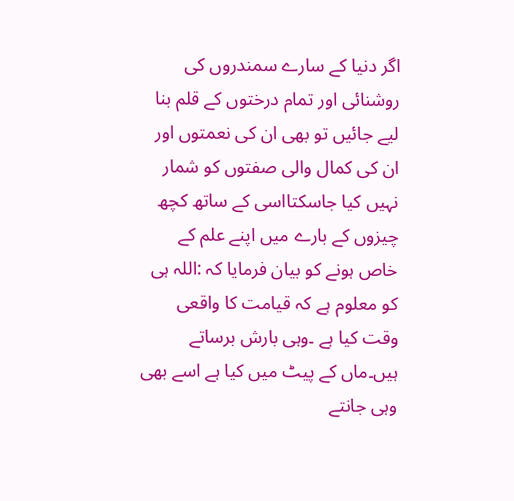اگر دنیا کے سارے سمندروں کی روشنائی اور تمام درختوں کے قلم بنا لیے جائیں تو بھی ان کی نعمتوں اور ان کی کمال والی صفتوں کو شمار نہیں کیا جاسکتااسی کے ساتھ کچھ چیزوں کے بارے میں اپنے علم کے خاص ہونے کو بیان فرمایا کہ :اللہ ہی کو معلوم ہے کہ قیامت کا واقعی وقت کیا ہے ۔وہی بارش برساتے ہیں۔ماں کے پیٹ میں کیا ہے اسے بھی وہی جانتے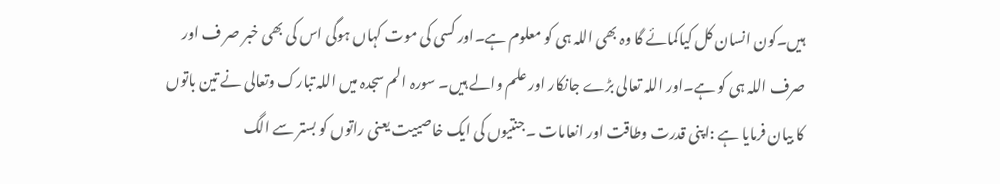ہیں۔کون انسان کل کیاکمائے گا وہ بھی اللہ ہی کو معلوم ہے۔اور کسی کی موت کہاں ہوگی اس کی بھی خبر صر ف اور صرف اللہ ہی کو ہے۔اور اللہ تعالی بڑے جانکار اور علم والے ہیں۔ سورہ الم سجدہ میں اللہ تبارک وتعالی نے تین باتوں کا بیان فرمایا ہے :اپنی قدرت وطاقت اور انعامات ۔جنتیوں کی ایک خاصییت یعنی راتوں کو بستر سے الگ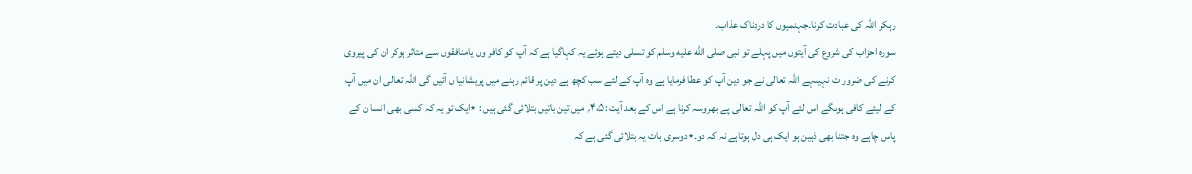رہکر اللہ کی عبادت کرنا۔جہنمیوں کا دردناک عذاب۔
سورہ احزاب کی شروع کی آیتوں میں پہلے تو نبی صلى الله عليه وسلم کو تسلی دیتے ہوئے یہ کہاگیا ہے کہ آپ کو کافر وں یامنافقوں سے متاثر ہوکر ان کی پیروی کرنے کی ضرور ت نہیںہے اللہ تعالی نے جو دین آپ کو عطا فرمایا ہے وہ آپ کے لئے سب کچھ ہے دین پر قائم رہنے میں پریشانیا ں آئیں گی اللہ تعالی ان میں آپ کے لیئے کافی ہوںگے اس لئے آپ کو اللہ تعالی پے بھروسہ کرنا ہے اس کے بعد آیت :۴،۵؍ میں تین باتیں بتلائی گئی ہیں : ٭ایک تو یہ کہ کسی بھی انسا ن کے پاس چاہے وہ جتنا بھی ذہین ہو ایک ہی دل ہوتاہے نہ کہ دو۔٭دوسری بات یہ بتلائی گئی ہے کہ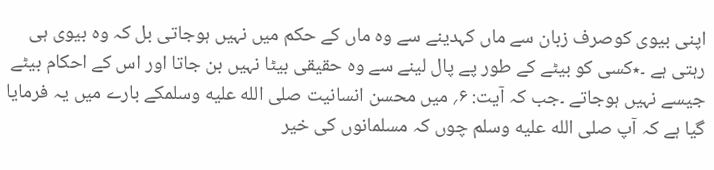اپنی بیوی کوصرف زبان سے ماں کہدینے سے وہ ماں کے حکم میں نہیں ہوجاتی بل کہ وہ بیوی ہی رہتی ہے ۔٭کسی کو بیٹے کے طور پے پال لینے سے وہ حقیقی بیٹا نہیں بن جاتا اور اس کے احکام بیٹے جیسے نہیں ہوجاتے ۔جب کہ آیت: ۶؍ میں محسن انسانیت صلى الله عليه وسلمکے بارے میں یہ فرمایا گیا ہے کہ آپ صلى الله عليه وسلم چوں کہ مسلمانوں کی خیر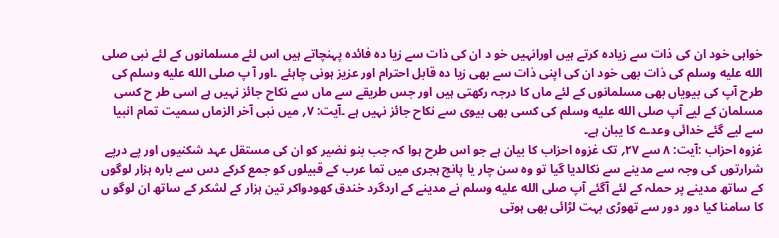خواہی خود ان کی ذات سے زیادہ کرتے ہیں اورانہیں خو د ان کی ذات سے زیا دہ فائدہ پہنچاتے ہیں اس لئے مسلمانوں کے لئے نبی صلى الله عليه وسلم کی ذات بھی خود ان کی اپنی ذات سے بھی زیا دہ قابل احترام اور عزیز ہونی چاہئے ۔اور آ پ صلى الله عليه وسلم کی طرح آپ کی بیویاں بھی مسلمانوں کے لئے ماں کا درجہ رکھتی ہیں اور جس طریقے سے ماں سے نکاح جائز نہیں ہے اسی طر ح کسی مسلمان کے لیے آپ صلى الله عليه وسلم کی کسی بھی بیوی سے نکاح جائز نہیں ہے ۔آیت: ۷؍ میں نبی آخر الزماں سمیت تمام انبیا سے لیے گئے خدائی وعدے کا یبان ہے۔
غزوہ احزاب :آیت: ۸ سے ۲۷؍ تک غزوہ احزاب کا بیان ہے جو اس طرح ہوا کہ جب بنو نضیر کو ان کی مستقل عہد شکنیوں اور پے درپے شرارتوں کی وجہ سے مدینے سے نکالدیا گیا تو وہ سن چار یا پانچ ہجری میں تما عرب کے قبیلوں کو جمع کرکے دس سے بارہ ہزار لوگوں کے ساتھ مدینے پر حملہ کے لئے آگئے آپ صلى الله عليه وسلم نے مدینے کے اردگرد خندق کھودواکر تین ہزار کے لشکر کے ساتھ ان لوگو ں کا سامنا کیا دور دور سے تھوڑی بہت لڑائی بھی ہوتی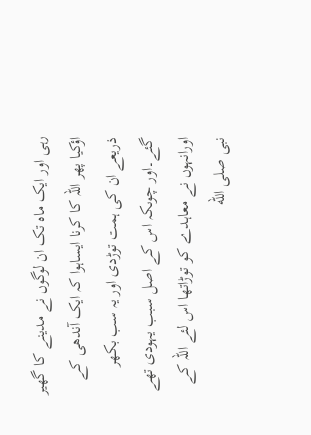رہی اور ایک ماہ تک ان لوگوں نے مدینے کا گھیر اؤکیا پھر اللہ کا کرنا ایساہوا کہ ایک آندھی کے ذریعے ان کی ہمت توڑدی اور یہ سب بکھر گئے۔اور چوںکہ اس کے اصل سبب یہودی تھے اورانہوں نے معاہدے کو توڑاتھا اس لئے اللہ کے نبی صلى الله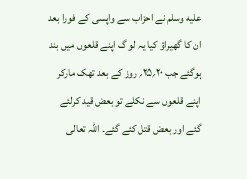عليه وسلم نے احزاب سے واپسی کے فورا بعد ان کا گھیراؤ کیا یہ لو گ اپنے قلعوں میں بند ہوگئے جب ۲۰؍۲۵؍ روز کے بعد تھک مارکر اپنے قلعوں سے نکلے تو بعض قید کرلئے گئے اور بعض قتل کئے گئے۔ اللہ تعالی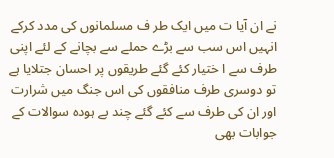نے ان آیا ت میں ایک طر ف مسلمانوں کی مدد کرکے انہیں اس سب سے بڑے حملے سے بچانے کے لئے اپنی طرف سے ا ختیار کئے گئے طریقوں پر احسان جتلایا ہے تو دوسری طرف منافقوں کی اس جنگ میں شرارت اور ان کی طرف سے کئے گئے چند بے ہودہ سوالات کے جوابات بھی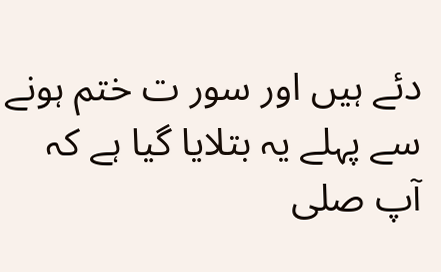دئے ہیں اور سور ت ختم ہونے سے پہلے یہ بتلایا گیا ہے کہ آپ صلى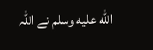الله عليه وسلم نے اللہ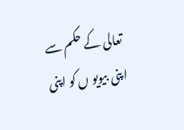تعالی کے حکم سے اپنی بیویو ں کو اپنی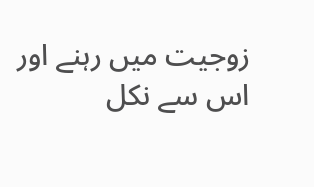زوجیت میں رہنے اور اس سے نکل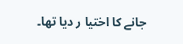جانے کا اختیا ر دیا تھا۔